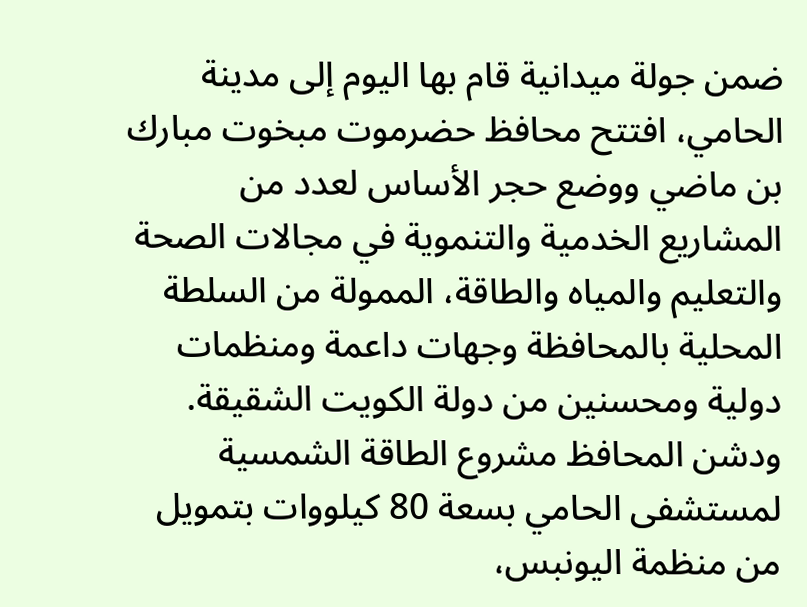ضمن جولة ميدانية قام بها اليوم إلى مدينة الحامي، افتتح محافظ حضرموت مبخوت مبارك بن ماضي ووضع حجر الأساس لعدد من المشاريع الخدمية والتنموية في مجالات الصحة والتعليم والمياه والطاقة، الممولة من السلطة المحلية بالمحافظة وجهات داعمة ومنظمات دولية ومحسنين من دولة الكويت الشقيقة.
ودشن المحافظ مشروع الطاقة الشمسية لمستشفى الحامي بسعة 80 كيلووات بتمويل من منظمة اليونبس،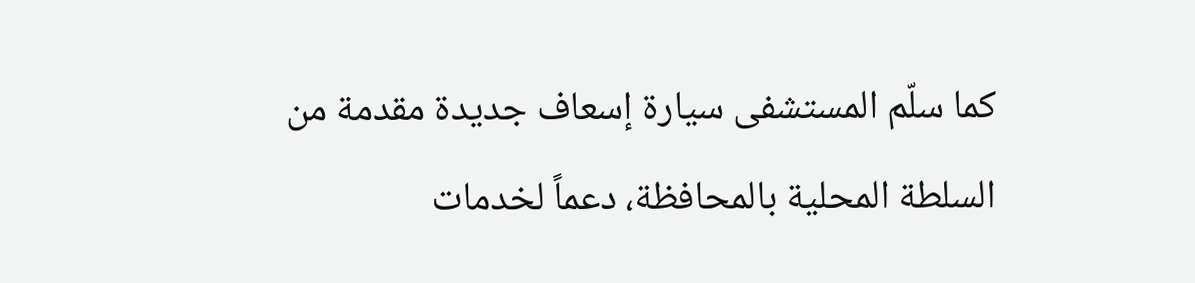كما سلّم المستشفى سيارة إسعاف جديدة مقدمة من السلطة المحلية بالمحافظة، دعماً لخدمات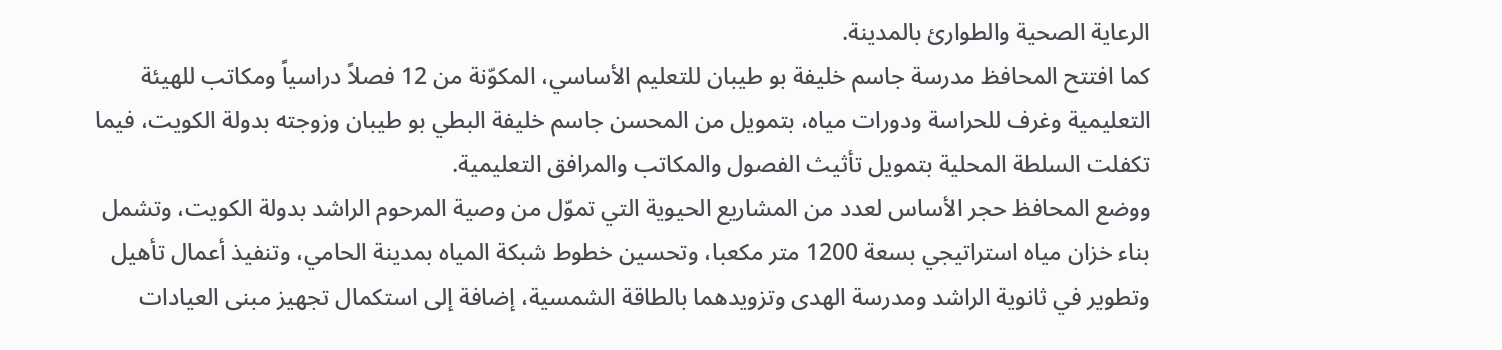الرعاية الصحية والطوارئ بالمدينة.
كما افتتح المحافظ مدرسة جاسم خليفة بو طيبان للتعليم الأساسي، المكوّنة من 12 فصلاً دراسياً ومكاتب للهيئة التعليمية وغرف للحراسة ودورات مياه، بتمويل من المحسن جاسم خليفة البطي بو طيبان وزوجته بدولة الكويت، فيما تكفلت السلطة المحلية بتمويل تأثيث الفصول والمكاتب والمرافق التعليمية.
ووضع المحافظ حجر الأساس لعدد من المشاريع الحيوية التي تموّل من وصية المرحوم الراشد بدولة الكويت، وتشمل بناء خزان مياه استراتيجي بسعة 1200 متر مكعبا، وتحسين خطوط شبكة المياه بمدينة الحامي، وتنفيذ أعمال تأهيل وتطوير في ثانوية الراشد ومدرسة الهدى وتزويدهما بالطاقة الشمسية، إضافة إلى استكمال تجهيز مبنى العيادات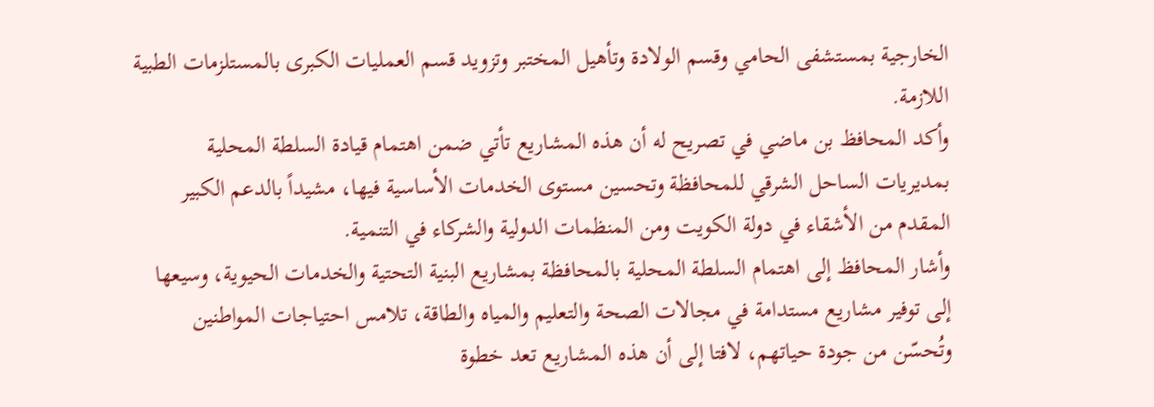الخارجية بمستشفى الحامي وقسم الولادة وتأهيل المختبر وتزويد قسم العمليات الكبرى بالمستلزمات الطبية اللازمة.
وأكد المحافظ بن ماضي في تصريح له أن هذه المشاريع تأتي ضمن اهتمام قيادة السلطة المحلية بمديريات الساحل الشرقي للمحافظة وتحسين مستوى الخدمات الأساسية فيها، مشيداً بالدعم الكبير المقدم من الأشقاء في دولة الكويت ومن المنظمات الدولية والشركاء في التنمية.
وأشار المحافظ إلى اهتمام السلطة المحلية بالمحافظة بمشاريع البنية التحتية والخدمات الحيوية، وسيعها إلى توفير مشاريع مستدامة في مجالات الصحة والتعليم والمياه والطاقة، تلامس احتياجات المواطنين وتُحسّن من جودة حياتهم، لافتا إلى أن هذه المشاريع تعد خطوة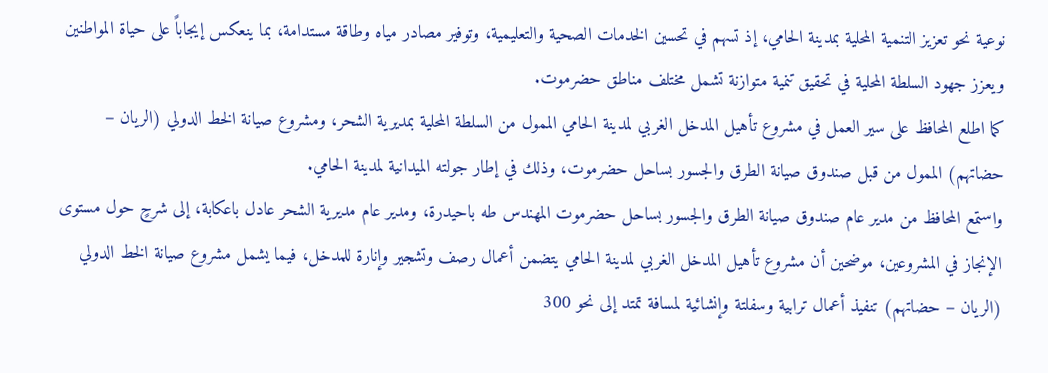نوعية نحو تعزيز التنمية المحلية بمدينة الحامي، إذ تسهم في تحسين الخدمات الصحية والتعليمية، وتوفير مصادر مياه وطاقة مستدامة، بما ينعكس إيجاباً على حياة المواطنين ويعزز جهود السلطة المحلية في تحقيق تنمية متوازنة تشمل مختلف مناطق حضرموت.
كما اطلع المحافظ على سير العمل في مشروع تأهيل المدخل الغربي لمدينة الحامي الممول من السلطة المحلية بمديرية الشحر، ومشروع صيانة الخط الدولي (الريان – حضاتهم) الممول من قبل صندوق صيانة الطرق والجسور بساحل حضرموت، وذلك في إطار جولته الميدانية لمدينة الحامي.
واستمع المحافظ من مدير عام صندوق صيانة الطرق والجسور بساحل حضرموت المهندس طه باحيدرة، ومدير عام مديرية الشحر عادل باعكابة، إلى شرحٍ حول مستوى الإنجاز في المشروعين، موضحين أن مشروع تأهيل المدخل الغربي لمدينة الحامي يتضمن أعمال رصف وتشجير وإنارة للمدخل، فيما يشمل مشروع صيانة الخط الدولي (الريان – حضاتهم) تنفيذ أعمال ترابية وسفلتة وإنشائية لمسافة تمتد إلى نحو 300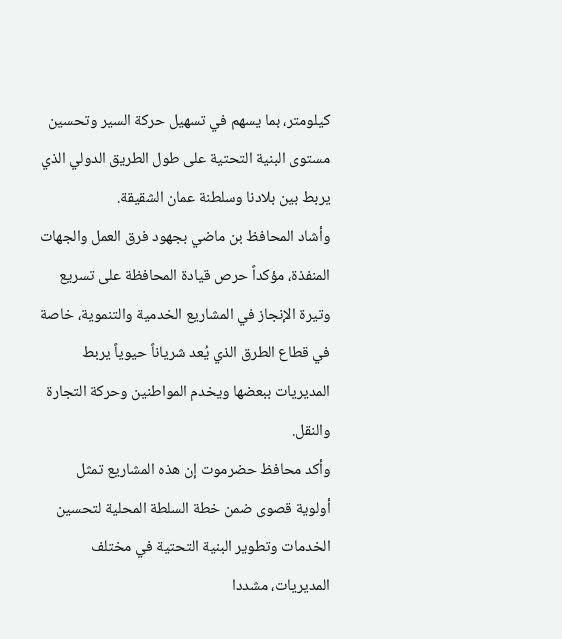كيلومتر، بما يسهم في تسهيل حركة السير وتحسين مستوى البنية التحتية على طول الطريق الدولي الذي يربط بين بلادنا وسلطنة عمان الشقيقة.
وأشاد المحافظ بن ماضي بجهود فرق العمل والجهات المنفذة، مؤكداً حرص قيادة المحافظة على تسريع وتيرة الإنجاز في المشاريع الخدمية والتنموية، خاصة في قطاع الطرق الذي يُعد شرياناً حيوياً يربط المديريات ببعضها ويخدم المواطنين وحركة التجارة والنقل.
وأكد محافظ حضرموت إن هذه المشاريع تمثل أولوية قصوى ضمن خطة السلطة المحلية لتحسين الخدمات وتطوير البنية التحتية في مختلف المديريات، مشددا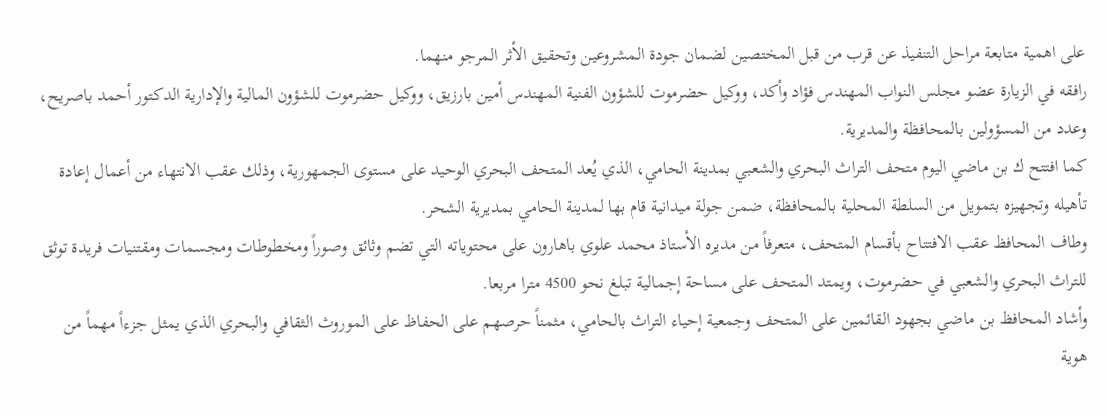على اهمية متابعة مراحل التنفيذ عن قرب من قبل المختصين لضمان جودة المشروعين وتحقيق الأثر المرجو منهما.
رافقه في الزيارة عضو مجلس النواب المهندس فؤاد وأكد، ووكيل حضرموت للشؤون الفنية المهندس أمين بارزيق، ووكيل حضرموت للشؤون المالية والإدارية الدكتور أحمد باصريح، وعدد من المسؤولين بالمحافظة والمديرية.
كما افتتح ك بن ماضي اليوم متحف التراث البحري والشعبي بمدينة الحامي، الذي يُعد المتحف البحري الوحيد على مستوى الجمهورية، وذلك عقب الانتهاء من أعمال إعادة تأهيله وتجهيزه بتمويل من السلطة المحلية بالمحافظة، ضمن جولة ميدانية قام بها لمدينة الحامي بمديرية الشحر.
وطاف المحافظ عقب الافتتاح بأقسام المتحف، متعرفاً من مديره الأستاذ محمد علوي باهارون على محتوياته التي تضم وثائق وصوراً ومخطوطات ومجسمات ومقتنيات فريدة توثق للتراث البحري والشعبي في حضرموت، ويمتد المتحف على مساحة إجمالية تبلغ نحو 4500 مترا مربعا.
وأشاد المحافظ بن ماضي بجهود القائمين على المتحف وجمعية إحياء التراث بالحامي، مثمناً حرصهم على الحفاظ على الموروث الثقافي والبحري الذي يمثل جزءاً مهماً من هوية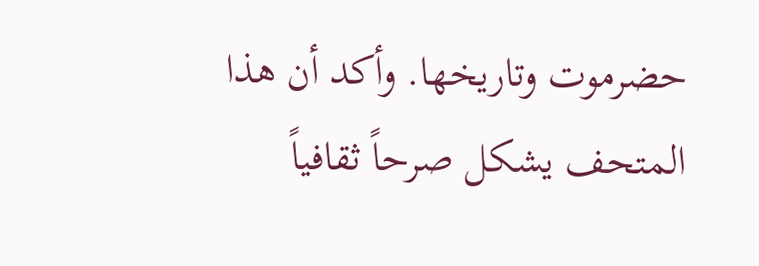حضرموت وتاريخها. وأكد أن هذا المتحف يشكل صرحاً ثقافياً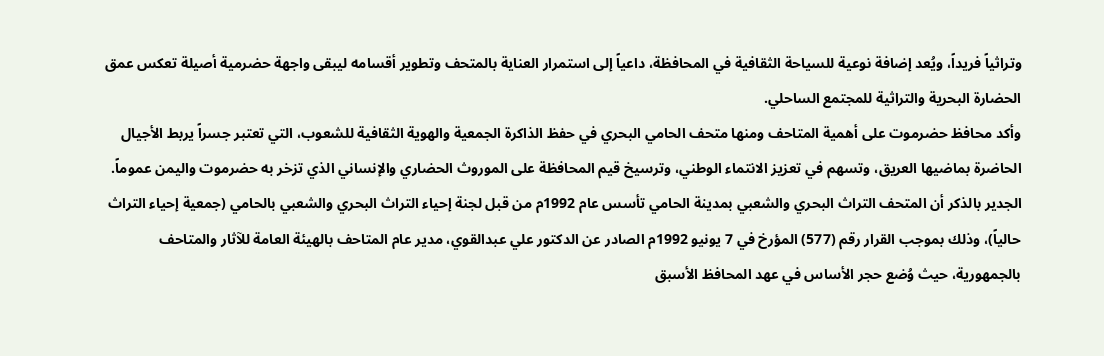وتراثياً فريداً، ويُعد إضافة نوعية للسياحة الثقافية في المحافظة، داعياً إلى استمرار العناية بالمتحف وتطوير أقسامه ليبقى واجهة حضرمية أصيلة تعكس عمق الحضارة البحرية والتراثية للمجتمع الساحلي.
وأكد محافظ حضرموت على أهمية المتاحف ومنها متحف الحامي البحري في حفظ الذاكرة الجمعية والهوية الثقافية للشعوب، التي تعتبر جسراً يربط الأجيال الحاضرة بماضيها العريق، وتسهم في تعزيز الانتماء الوطني، وترسيخ قيم المحافظة على الموروث الحضاري والإنساني الذي تزخر به حضرموت واليمن عموماً.
الجدير بالذكر أن المتحف التراث البحري والشعبي بمدينة الحامي تأسس عام 1992م من قبل لجنة إحياء التراث البحري والشعبي بالحامي (جمعية إحياء التراث حالياً)، وذلك بموجب القرار رقم (577) المؤرخ في 7 يونيو 1992م الصادر عن الدكتور علي عبدالقوي، مدير عام المتاحف بالهيئة العامة للآثار والمتاحف بالجمهورية، حيث وُضع حجر الأساس في عهد المحافظ الأسبق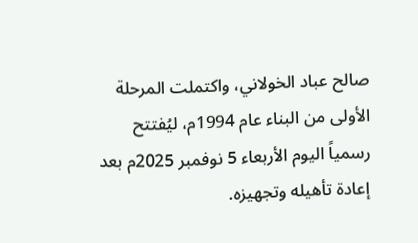صالح عباد الخولاني، واكتملت المرحلة الأولى من البناء عام 1994م، ليُفتتح رسمياً اليوم الأربعاء 5 نوفمبر 2025م بعد إعادة تأهيله وتجهيزه.